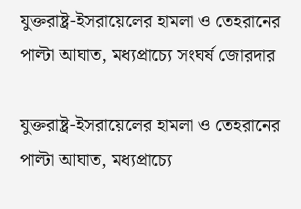যুক্তরাষ্ট্র-ইসরায়েলের হামলা ও তেহরানের পাল্টা আঘাত, মধ্যপ্রাচ্যে সংঘর্ষ জোরদার

যুক্তরাষ্ট্র-ইসরায়েলের হামলা ও তেহরানের পাল্টা আঘাত, মধ্যপ্রাচ্যে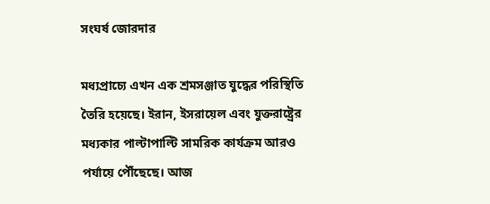সংঘর্ষ জোরদার

মধ্যপ্রাচ্যে এখন এক শ্রমসঞ্জাত যুদ্ধের পরিস্থিতি তৈরি হয়েছে। ইরান, ইসরায়েল এবং যুক্তরাষ্ট্রের মধ্যকার পাল্টাপাল্টি সামরিক কার্যক্রম আরও পর্যায়ে পৌঁছেছে। আজ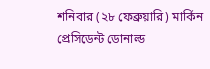শনিবার (২৮ ফেব্রুয়ারি) মার্কিন প্রেসিডেন্ট ডোনাল্ড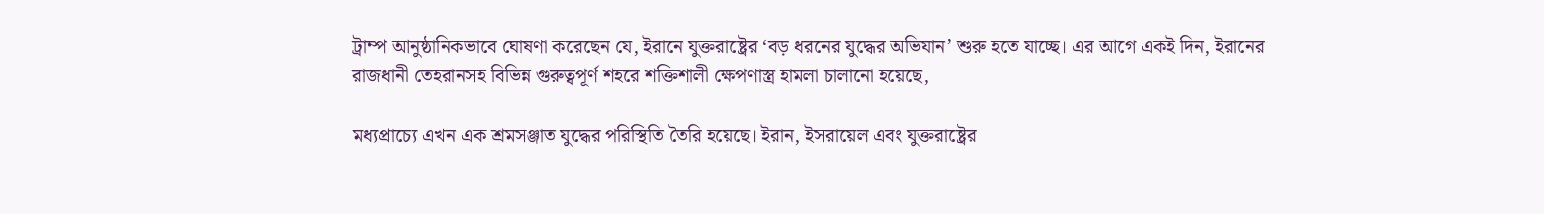ট্রাম্প আনুষ্ঠানিকভাবে ঘোষণা করেছেন যে, ইরানে যুক্তরাষ্ট্রের ‘বড় ধরনের যুদ্ধের অভিযান’ শুরু হতে যাচ্ছে। এর আগে একই দিন, ইরানের রাজধানী তেহরানসহ বিভিন্ন গুরুত্বপূর্ণ শহরে শক্তিশালী ক্ষেপণাস্ত্র হামলা চালানো হয়েছে,

মধ্যপ্রাচ্যে এখন এক শ্রমসঞ্জাত যুদ্ধের পরিস্থিতি তৈরি হয়েছে। ইরান, ইসরায়েল এবং যুক্তরাষ্ট্রের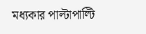মধ্যকার পাল্টাপাল্টি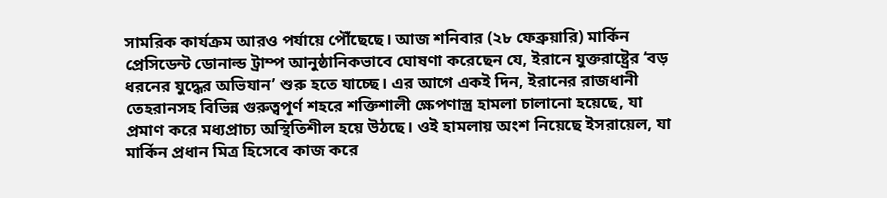সামরিক কার্যক্রম আরও পর্যায়ে পৌঁছেছে। আজ শনিবার (২৮ ফেব্রুয়ারি) মার্কিন প্রেসিডেন্ট ডোনাল্ড ট্রাম্প আনুষ্ঠানিকভাবে ঘোষণা করেছেন যে, ইরানে যুক্তরাষ্ট্রের ‘বড় ধরনের যুদ্ধের অভিযান’ শুরু হতে যাচ্ছে। এর আগে একই দিন, ইরানের রাজধানী তেহরানসহ বিভিন্ন গুরুত্বপূর্ণ শহরে শক্তিশালী ক্ষেপণাস্ত্র হামলা চালানো হয়েছে, যা প্রমাণ করে মধ্যপ্রাচ্য অস্থিতিশীল হয়ে উঠছে। ওই হামলায় অংশ নিয়েছে ইসরায়েল, যা মার্কিন প্রধান মিত্র হিসেবে কাজ করে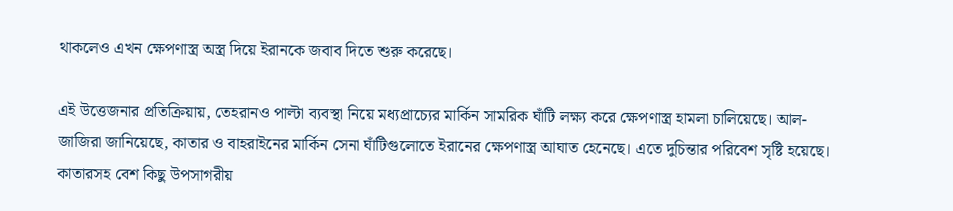থাকলেও এখন ক্ষেপণাস্ত্র অস্ত্র দিয়ে ইরানকে জবাব দিতে শুরু করেছে।

এই উত্তেজনার প্রতিক্রিয়ায়, তেহরানও পাল্টা ব্যবস্থা নিয়ে মধ্যপ্রাচ্যের মার্কিন সামরিক ঘাঁটি লক্ষ্য করে ক্ষেপণাস্ত্র হামলা চালিয়েছে। আল-জাজিরা জানিয়েছে, কাতার ও বাহরাইনের মার্কিন সেনা ঘাঁটিগুলোতে ইরানের ক্ষেপণাস্ত্র আঘাত হেনেছে। এতে দুচিন্তার পরিবেশ সৃষ্টি হয়েছে। কাতারসহ বেশ কিছু উপসাগরীয়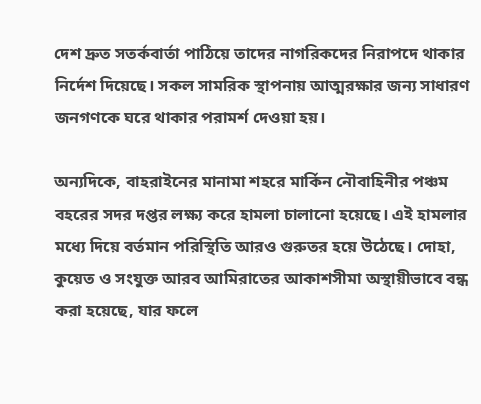দেশ দ্রুত সতর্কবার্তা পাঠিয়ে তাদের নাগরিকদের নিরাপদে থাকার নির্দেশ দিয়েছে। সকল সামরিক স্থাপনায় আত্মরক্ষার জন্য সাধারণ জনগণকে ঘরে থাকার পরামর্শ দেওয়া হয়।

অন্যদিকে, বাহরাইনের মানামা শহরে মার্কিন নৌবাহিনীর পঞ্চম বহরের সদর দপ্তর লক্ষ্য করে হামলা চালানো হয়েছে। এই হামলার মধ্যে দিয়ে বর্তমান পরিস্থিতি আরও গুরুতর হয়ে উঠেছে। দোহা, কুয়েত ও সংযুক্ত আরব আমিরাতের আকাশসীমা অস্থায়ীভাবে বন্ধ করা হয়েছে, যার ফলে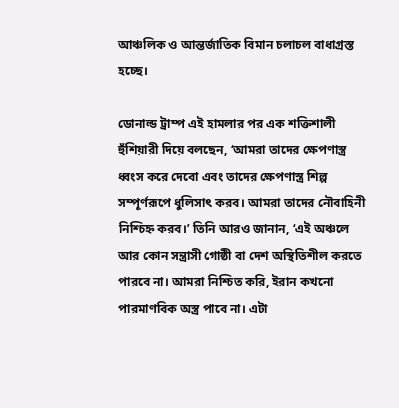আঞ্চলিক ও আন্তর্জাতিক বিমান চলাচল বাধাগ্রস্ত হচ্ছে।

ডোনাল্ড ট্রাম্প এই হামলার পর এক শক্তিশালী হুঁশিয়ারী দিয়ে বলছেন, ‘আমরা তাদের ক্ষেপণাস্ত্র ধ্বংস করে দেবো এবং তাদের ক্ষেপণাস্ত্র শিল্প সম্পূর্ণরূপে ধুলিসাৎ করব। আমরা তাদের নৌবাহিনী নিশ্চিহ্ন করব।’ তিনি আরও জানান, ‘এই অঞ্চলে আর কোন সন্ত্রাসী গোষ্ঠী বা দেশ অস্থিতিশীল করতে পারবে না। আমরা নিশ্চিত করি, ইরান কখনো পারমাণবিক অস্ত্র পাবে না। এটা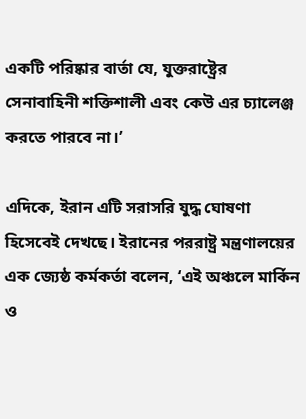একটি পরিষ্কার বার্তা যে, যুক্তরাষ্ট্রের সেনাবাহিনী শক্তিশালী এবং কেউ এর চ্যালেঞ্জ করতে পারবে না।’

এদিকে, ইরান এটি সরাসরি যুদ্ধ ঘোষণা হিসেবেই দেখছে। ইরানের পররাষ্ট্র মন্ত্রণালয়ের এক জ্যেষ্ঠ কর্মকর্তা বলেন, ‘এই অঞ্চলে মার্কিন ও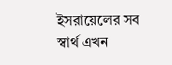ইসরায়েলের সব স্বার্থ এখন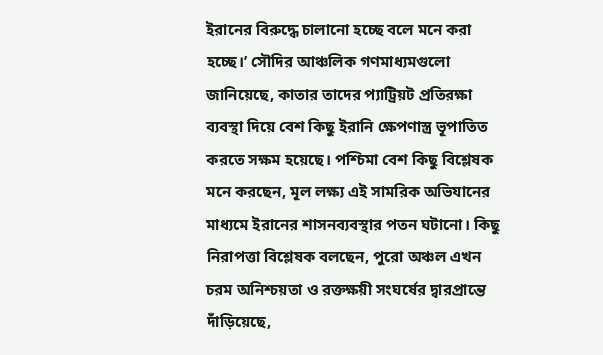ইরানের বিরুদ্ধে চালানো হচ্ছে বলে মনে করা হচ্ছে।’ সৌদির আঞ্চলিক গণমাধ্যমগুলো জানিয়েছে, কাতার তাদের প্যাট্রিয়ট প্রতিরক্ষা ব্যবস্থা দিয়ে বেশ কিছু ইরানি ক্ষেপণাস্ত্র ভূপাতিত করতে সক্ষম হয়েছে। পশ্চিমা বেশ কিছু বিশ্লেষক মনে করছেন, মূল লক্ষ্য এই সামরিক অভিযানের মাধ্যমে ইরানের শাসনব্যবস্থার পতন ঘটানো। কিছু নিরাপত্তা বিশ্লেষক বলছেন, পুরো অঞ্চল এখন চরম অনিশ্চয়তা ও রক্তক্ষয়ী সংঘর্ষের দ্বারপ্রান্তে দাঁড়িয়েছে,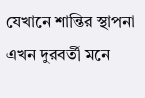যেখানে শান্তির স্থাপনা এখন দুরবর্তী মনে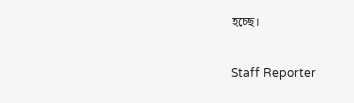হচ্ছে।

Staff Reporter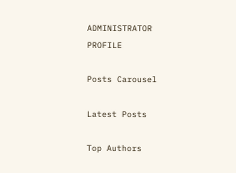ADMINISTRATOR
PROFILE

Posts Carousel

Latest Posts

Top Authors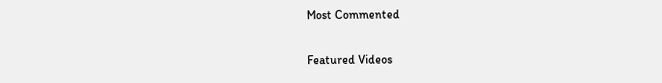Most Commented

Featured Videos